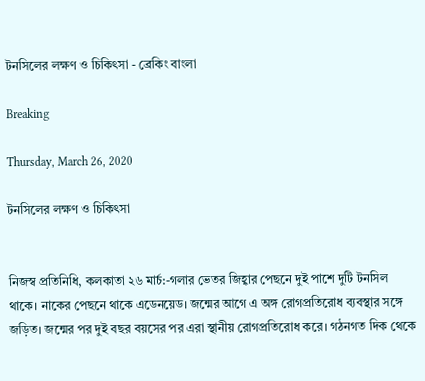টনসিলের লক্ষণ ও চিকিৎসা - ব্রেকিং বাংলা

Breaking

Thursday, March 26, 2020

টনসিলের লক্ষণ ও চিকিৎসা


নিজস্ব প্রতিনিধি, কলকাতা ২৬ মার্চ:-গলার ভেতর জিহ্বার পেছনে দুই পাশে দুটি টনসিল থাকে। নাকের পেছনে থাকে এডেনয়েড। জন্মের আগে এ অঙ্গ রোগপ্রতিরোধ ব্যবস্থার সঙ্গে জড়িত। জন্মের পর দুই বছর বয়সের পর এরা স্থানীয় রোগপ্রতিরোধ করে। গঠনগত দিক থেকে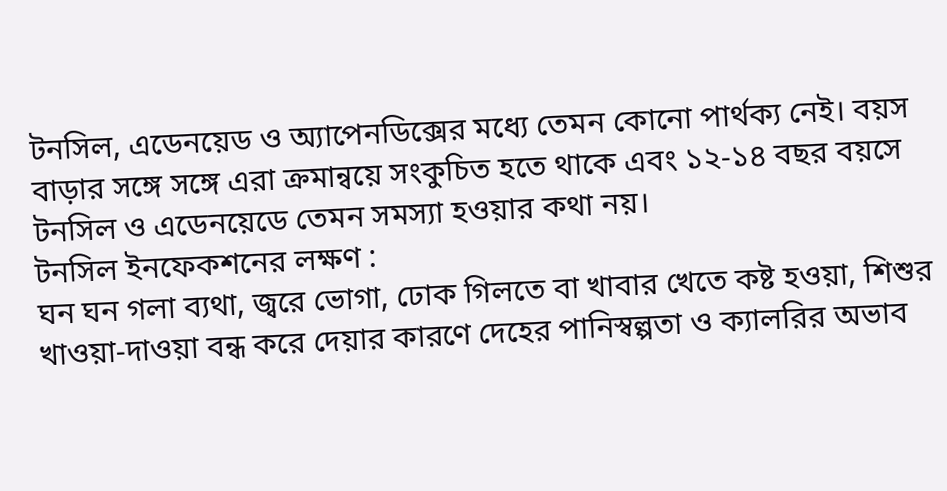টনসিল, এডেনয়েড ও অ্যাপেনডিক্সের মধ্যে তেমন কোনো পার্থক্য নেই। বয়স বাড়ার সঙ্গে সঙ্গে এরা ক্রমান্বয়ে সংকুচিত হতে থাকে এবং ১২-১৪ বছর বয়সে টনসিল ও এডেনয়েডে তেমন সমস্যা হওয়ার কথা নয়।
টনসিল ইনফেকশনের লক্ষণ :
ঘন ঘন গলা ব্যথা, জ্বরে ভোগা, ঢোক গিলতে বা খাবার খেতে কষ্ট হওয়া, শিশুর খাওয়া-দাওয়া বন্ধ করে দেয়ার কারণে দেহের পানিস্বল্পতা ও ক্যালরির অভাব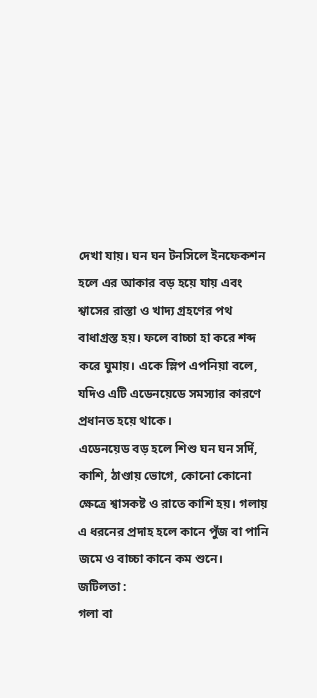দেখা যায়। ঘন ঘন টনসিলে ইনফেকশন হলে এর আকার বড় হয়ে যায় এবং শ্বাসের রাস্তা ও খাদ্য গ্রহণের পথ বাধাগ্রস্ত হয়। ফলে বাচ্চা হা করে শব্দ করে ঘুমায়। একে স্লিপ এপনিয়া বলে, যদিও এটি এডেনয়েডে সমস্যার কারণে প্রধানত হয়ে থাকে।
এডেনয়েড বড় হলে শিশু ঘন ঘন সর্দি, কাশি, ঠাণ্ডায় ভোগে, কোনো কোনো ক্ষেত্রে শ্বাসকষ্ট ও রাতে কাশি হয়। গলায় এ ধরনের প্রদাহ হলে কানে পুঁজ বা পানি জমে ও বাচ্চা কানে কম শুনে।
জটিলতা :
গলা বা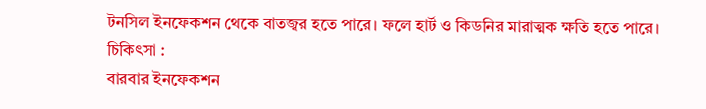টনসিল ইনফেকশন থেকে বাতজ্বর হতে পারে। ফলে হার্ট ও কিডনির মারাত্মক ক্ষতি হতে পারে।
চিকিৎসা :
বারবার ইনফেকশন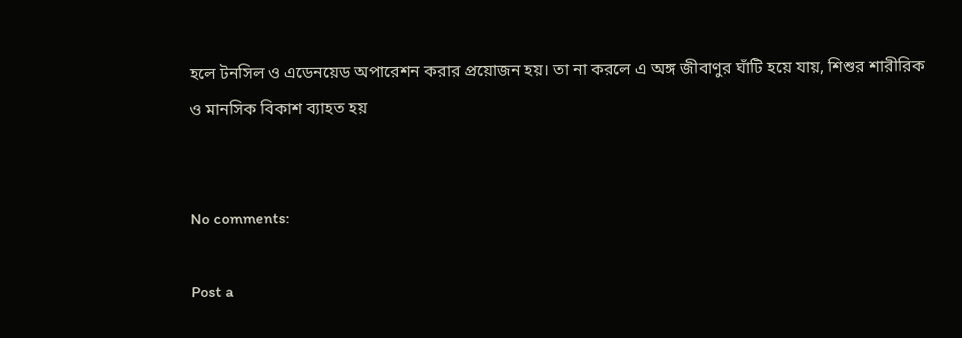হলে টনসিল ও এডেনয়েড অপারেশন করার প্রয়োজন হয়। তা না করলে এ অঙ্গ জীবাণুর ঘাঁটি হয়ে যায়, শিশুর শারীরিক ও মানসিক বিকাশ ব্যাহত হয়


No comments:

Post a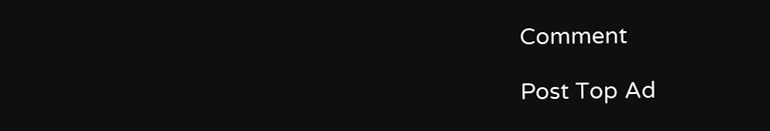Comment

Post Top Ad